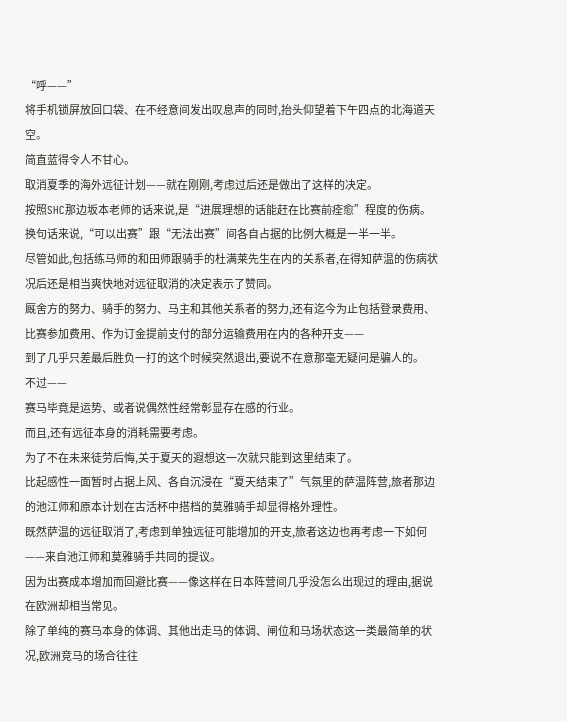“呼——”
将手机锁屏放回口袋、在不经意间发出叹息声的同时,抬头仰望着下午四点的北海道天空。
简直蓝得令人不甘心。
取消夏季的海外远征计划——就在刚刚,考虑过后还是做出了这样的决定。
按照SHC那边坂本老师的话来说,是“进展理想的话能赶在比赛前痊愈”程度的伤病。
换句话来说,“可以出赛”跟“无法出赛”间各自占据的比例大概是一半一半。
尽管如此,包括练马师的和田师跟骑手的杜满莱先生在内的关系者,在得知萨温的伤病状况后还是相当爽快地对远征取消的决定表示了赞同。
厩舍方的努力、骑手的努力、马主和其他关系者的努力,还有迄今为止包括登录费用、比赛参加费用、作为订金提前支付的部分运输费用在内的各种开支——
到了几乎只差最后胜负一打的这个时候突然退出,要说不在意那毫无疑问是骗人的。
不过——
赛马毕竟是运势、或者说偶然性经常彰显存在感的行业。
而且,还有远征本身的消耗需要考虑。
为了不在未来徒劳后悔,关于夏天的遐想这一次就只能到这里结束了。
比起感性一面暂时占据上风、各自沉浸在“夏天结束了”气氛里的萨温阵营,旅者那边的池江师和原本计划在古活杯中搭档的莫雅骑手却显得格外理性。
既然萨温的远征取消了,考虑到单独远征可能增加的开支,旅者这边也再考虑一下如何——来自池江师和莫雅骑手共同的提议。
因为出赛成本增加而回避比赛——像这样在日本阵营间几乎没怎么出现过的理由,据说在欧洲却相当常见。
除了单纯的赛马本身的体调、其他出走马的体调、闸位和马场状态这一类最简单的状况,欧洲竞马的场合往往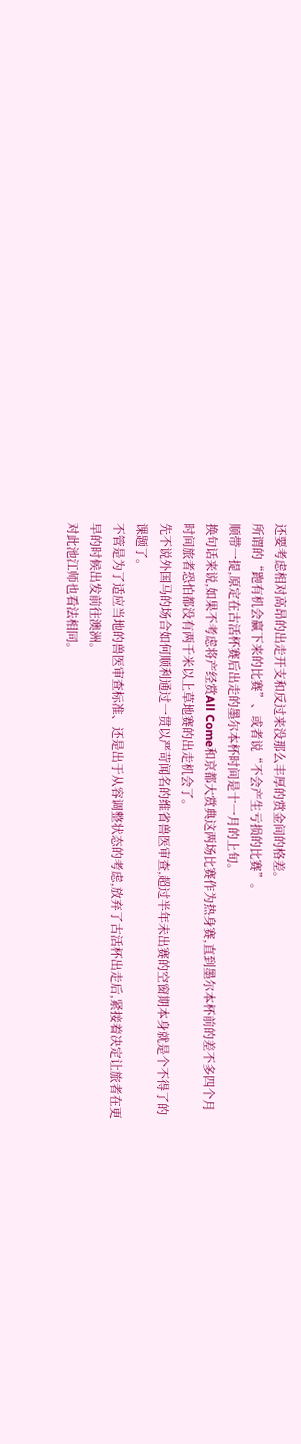还要考虑相对高昂的出走开支和反过来没那么丰厚的赏金间的格差。
所谓的“跑有机会赢下来的比赛”、或者说“不会产生亏损的比赛”。
顺带一提,原定在古活杯赛后出走的墨尔本杯时间是十一月的上旬。
换句话来说,如果不考虑将产经赏All Come和京都大赏典这两场比赛作为热身赛,直到墨尔本杯前的差不多四个月时间旅者恐怕都没有两千米以上草地赛的出走机会了。
先不说外国马的场合如何顺利通过一贯以严苛闻名的维省兽医审查,超过半年未出赛的空窗期本身就是个不得了的课题了。
不管是为了适应当地的兽医审查标准、还是出于从容调整状态的考虑,放弃了古活杯出走后,紧接着决定让旅者在更早的时候出发前往澳洲。
对此池江师也看法相同。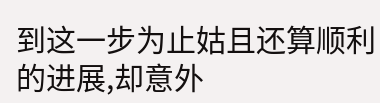到这一步为止姑且还算顺利的进展,却意外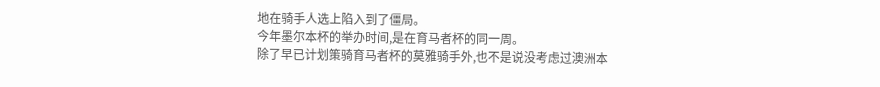地在骑手人选上陷入到了僵局。
今年墨尔本杯的举办时间,是在育马者杯的同一周。
除了早已计划策骑育马者杯的莫雅骑手外,也不是说没考虑过澳洲本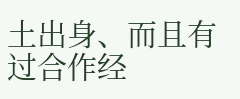土出身、而且有过合作经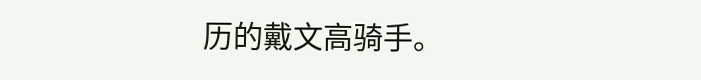历的戴文高骑手。